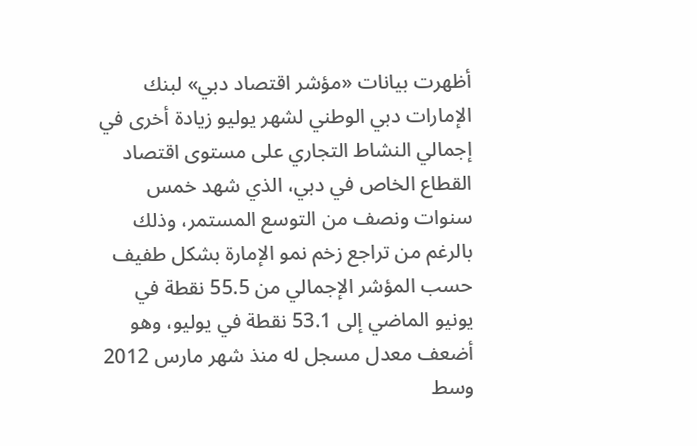أظهرت بيانات «مؤشر اقتصاد دبي» لبنك الإمارات دبي الوطني لشهر يوليو زيادة أخرى في إجمالي النشاط التجاري على مستوى اقتصاد القطاع الخاص في دبي، الذي شهد خمس سنوات ونصف من التوسع المستمر، وذلك بالرغم من تراجع زخم نمو الإمارة بشكل طفيف حسب المؤشر الإجمالي من 55.5 نقطة في يونيو الماضي إلى 53.1 نقطة في يوليو، وهو أضعف معدل مسجل له منذ شهر مارس 2012 وسط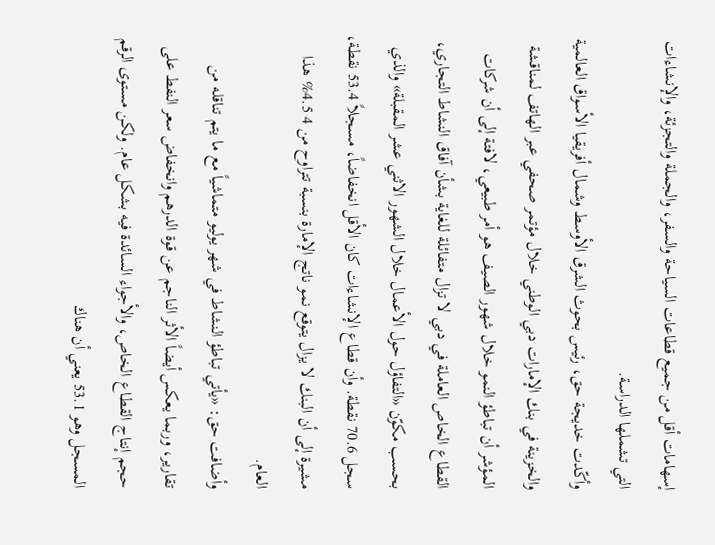إسهامات أقل من جميع قطاعات السياحة والسفر، والجملة والتجزئة، والإنشاءات التي تشملها الدراسة.
وأكّدت خديجة حق، رئيس بحوث الشرق الأوسط وشمال أفريقيا الأسواق العالمية والخزينة في بنك الإمارات دبي الوطني خلال مؤتمر صحفي عبر الهاتف لمناقشة المؤشر أن تباطؤ النمو خلال شهور الصيف هو أمر طبيعي، لافتة إلى أن شركات القطاع الخاص العاملة في دبي لا تزال متفائلة للغاية بشأن آفاق النشاط التجاري، بحسب مكوّن «التفاؤل حول الأعمال خلال الشهور الاثني عشر المقبلة» والذي سجل 70.6 نقطة. وأن قطاع الإنشاءات كان الأقل انخفاضاً، مسجلاً 53.4 نقطة، مشيرة إلى أن البنك لا يزال يتوقع نمو ناتج الإمارة بنسبة تتراوح من 4 4.5% هذا العام.
وأضافت حق: «يأتي تباطؤ النشاط في شهر يوليو متماشياً مع ما يتم تناقله من تقارير، وربما يعكس أيضاً الأثر الناجم عن قوة الدرهم وانخفاض سعر النفط على حجم إنتاج القطاع الخاص، والأجواء السائدة فيه بشكل عام. ولكن مستوى الرقم المسجل وهو 53.1 يعني أن هناك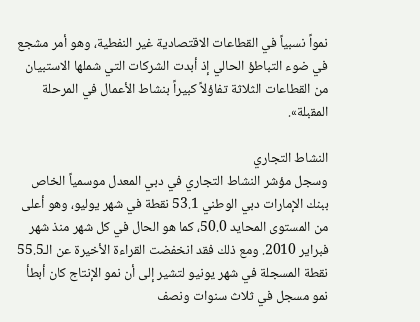نمواً نسبياً في القطاعات الاقتصادية غير النفطية، وهو أمر مشجع في ضوء التباطؤ الحالي إذ أبدت الشركات التي شملها الاستبيان من القطاعات الثلاثة تفاؤلاً كبيراً بنشاط الأعمال في المرحلة المقبلة».

النشاط التجاري
وسجل مؤشر النشاط التجاري في دبي المعدل موسمياً الخاص ببنك الإمارات دبي الوطني 53.1 نقطة في شهر يوليو، وهو أعلى من المستوى المحايد 50.0، كما هو الحال في كل شهر منذ شهر فبراير 2010. ومع ذلك فقد انخفضت القراءة الأخيرة عن الـ55.5 نقطة المسجلة في شهر يونيو لتشير إلى أن نمو الإنتاج كان أبطأ نمو مسجل في ثلاث سنوات ونصف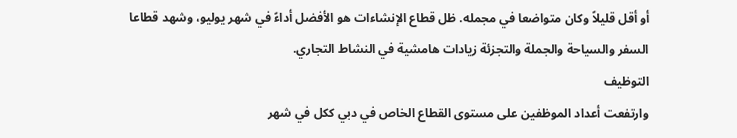أو أقل قليلاً وكان متواضعا في مجمله. ظل قطاع الإنشاءات هو الأفضل أداءً في شهر يوليو، وشهد قطاعا السفر والسياحة والجملة والتجزئة زيادات هامشية في النشاط التجاري.
التوظيف
وارتفعت أعداد الموظفين على مستوى القطاع الخاص في دبي ككل في شهر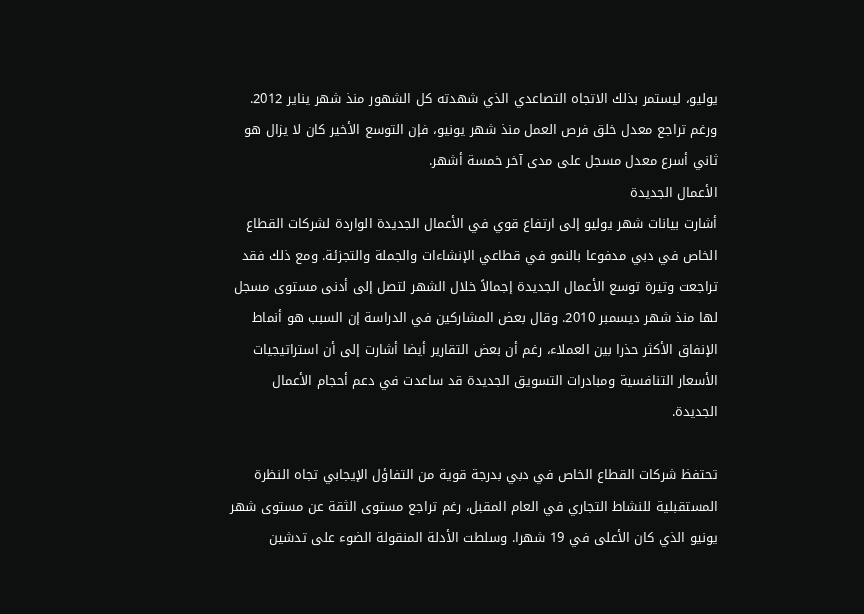يوليو، ليستمر بذلك الاتجاه التصاعدي الذي شهدته كل الشهور منذ شهر يناير 2012. ورغم تراجع معدل خلق فرص العمل منذ شهر يونيو، فإن التوسع الأخير كان لا يزال هو ثاني أسرع معدل مسجل على مدى آخر خمسة أشهر.
الأعمال الجديدة
أشارت بيانات شهر يوليو إلى ارتفاع قوي في الأعمال الجديدة الواردة لشركات القطاع الخاص في دبي مدفوعا بالنمو في قطاعي الإنشاءات والجملة والتجزئة. ومع ذلك فقد تراجعت وتيرة توسع الأعمال الجديدة إجمالاً خلال الشهر لتصل إلى أدنى مستوى مسجل لها منذ شهر ديسمبر 2010. وقال بعض المشاركين في الدراسة إن السبب هو أنماط الإنفاق الأكثر حذرا بين العملاء، رغم أن بعض التقارير أيضا أشارت إلى أن استراتيجيات الأسعار التنافسية ومبادرات التسويق الجديدة قد ساعدت في دعم أحجام الأعمال الجديدة.

تحتفظ شركات القطاع الخاص في دبي بدرجة قوية من التفاؤل الإيجابي تجاه النظرة المستقبلية للنشاط التجاري في العام المقبل، رغم تراجع مستوى الثقة عن مستوى شهر يونيو الذي كان الأعلى في 19 شهرا. وسلطت الأدلة المنقولة الضوء على تدشين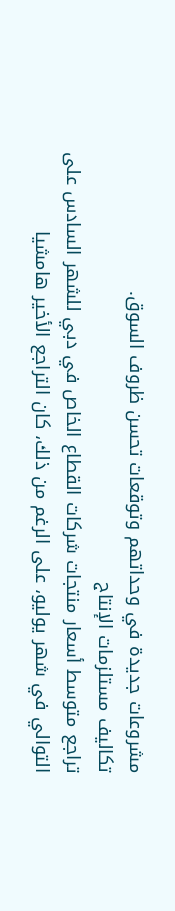مشروعات جديدة في وحداتهم وتوقعات تحسن ظروف السوق.
تكاليف مستلزمات الإنتاج
تراجع متوسط أسعار منتجات شركات القطاع الخاص في دبي للشهر السادس على التوالي في شهر يوليو، على الرغم من ذلك، كان التراجع الأخير هامشيا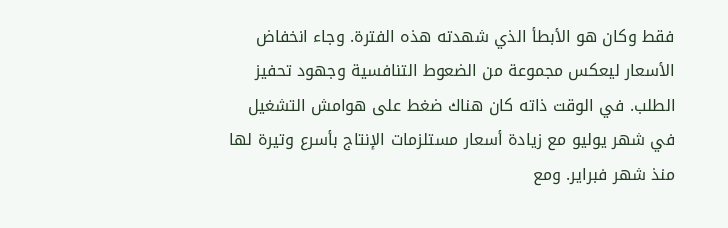فقط وكان هو الأبطأ الذي شهدته هذه الفترة. وجاء انخفاض الأسعار ليعكس مجموعة من الضعوط التنافسية وجهود تحفيز الطلب. في الوقت ذاته كان هناك ضغط على هوامش التشغيل في شهر يوليو مع زيادة أسعار مستلزمات الإنتاج بأسرع وتيرة لها منذ شهر فبراير. ومع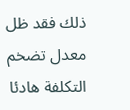ذلك فقد ظل معدل تضخم التكلفة هادئا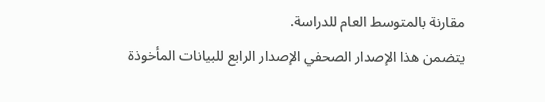مقارنة بالمتوسط العام للدراسة.
يتضمن هذا الإصدار الصحفي الإصدار الرابع للبيانات المأخوذة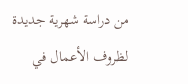من دراسة شهرية جديدة لظروف الأعمال في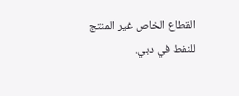القطاع الخاص غير المنتج للنفط في دبي.